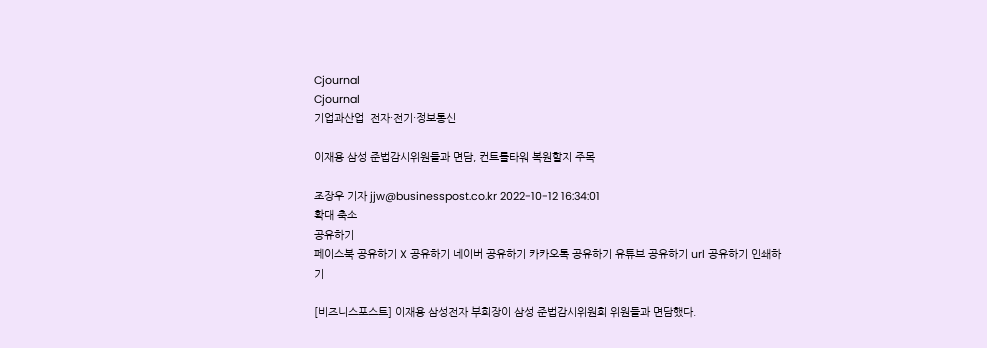Cjournal
Cjournal
기업과산업  전자·전기·정보통신

이재용 삼성 준법감시위원들과 면담, 컨트롤타워 복원할지 주목

조장우 기자 jjw@businesspost.co.kr 2022-10-12 16:34:01
확대 축소
공유하기
페이스북 공유하기 X 공유하기 네이버 공유하기 카카오톡 공유하기 유튜브 공유하기 url 공유하기 인쇄하기

[비즈니스포스트] 이재용 삼성전자 부회장이 삼성 준법감시위원회 위원들과 면담했다.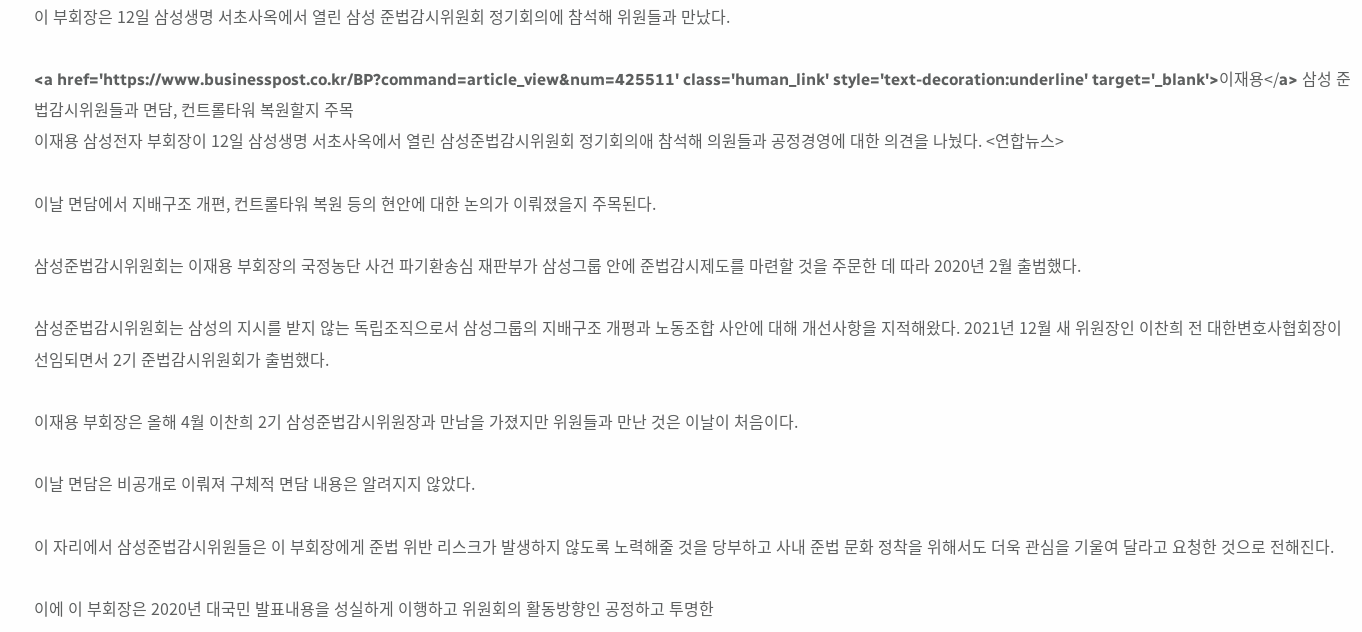이 부회장은 12일 삼성생명 서초사옥에서 열린 삼성 준법감시위원회 정기회의에 참석해 위원들과 만났다.

<a href='https://www.businesspost.co.kr/BP?command=article_view&num=425511' class='human_link' style='text-decoration:underline' target='_blank'>이재용</a> 삼성 준법감시위원들과 면담, 컨트롤타워 복원할지 주목
이재용 삼성전자 부회장이 12일 삼성생명 서초사옥에서 열린 삼성준법감시위원회 정기회의애 참석해 의원들과 공정경영에 대한 의견을 나눴다. <연합뉴스>

이날 면담에서 지배구조 개편, 컨트롤타워 복원 등의 현안에 대한 논의가 이뤄졌을지 주목된다.

삼성준법감시위원회는 이재용 부회장의 국정농단 사건 파기환송심 재판부가 삼성그룹 안에 준법감시제도를 마련할 것을 주문한 데 따라 2020년 2월 출범했다.

삼성준법감시위원회는 삼성의 지시를 받지 않는 독립조직으로서 삼성그룹의 지배구조 개평과 노동조합 사안에 대해 개선사항을 지적해왔다. 2021년 12월 새 위원장인 이찬희 전 대한변호사협회장이 선임되면서 2기 준법감시위원회가 출범했다.

이재용 부회장은 올해 4월 이찬희 2기 삼성준법감시위원장과 만남을 가졌지만 위원들과 만난 것은 이날이 처음이다.

이날 면담은 비공개로 이뤄져 구체적 면담 내용은 알려지지 않았다.

이 자리에서 삼성준법감시위원들은 이 부회장에게 준법 위반 리스크가 발생하지 않도록 노력해줄 것을 당부하고 사내 준법 문화 정착을 위해서도 더욱 관심을 기울여 달라고 요청한 것으로 전해진다.

이에 이 부회장은 2020년 대국민 발표내용을 성실하게 이행하고 위원회의 활동방향인 공정하고 투명한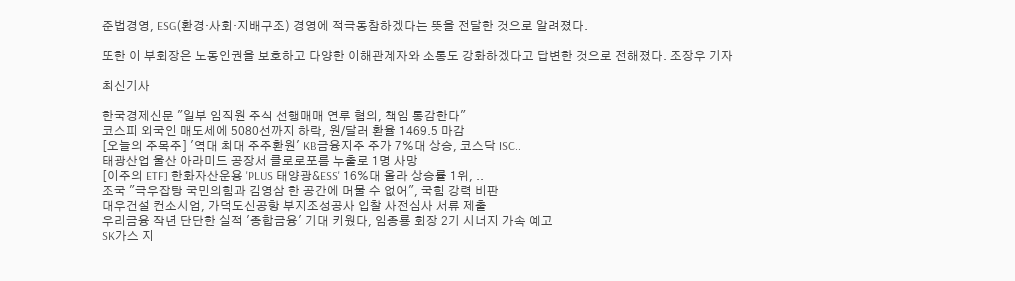준법경영, ESG(환경·사회·지배구조) 경영에 적극동참하겠다는 뜻을 전달한 것으로 알려졌다.

또한 이 부회장은 노동인권을 보호하고 다양한 이해관계자와 소통도 강화하겠다고 답변한 것으로 전해졌다. 조장우 기자

최신기사

한국경제신문 "일부 임직원 주식 선행매매 연루 혐의, 책임 통감한다"
코스피 외국인 매도세에 5080선까지 하락, 원/달러 환율 1469.5 마감
[오늘의 주목주] '역대 최대 주주환원' KB금융지주 주가 7%대 상승, 코스닥 ISC..
태광산업 울산 아라미드 공장서 클로로포름 누출로 1명 사망
[이주의 ETF] 한화자산운용 'PLUS 태양광&ESS' 16%대 올라 상승률 1위, ..
조국 "극우잡탕 국민의힘과 김영삼 한 공간에 머물 수 없어", 국힘 강력 비판
대우건설 컨소시엄, 가덕도신공항 부지조성공사 입찰 사전심사 서류 제출
우리금융 작년 단단한 실적 '종합금융' 기대 키웠다, 임종룡 회장 2기 시너지 가속 예고
SK가스 지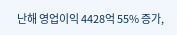난해 영업이익 4428억 55% 증가,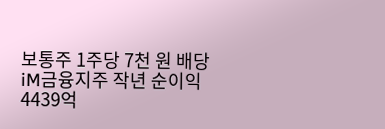보통주 1주당 7천 원 배당
iM금융지주 작년 순이익 4439억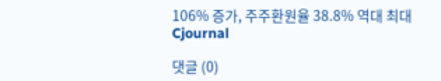106% 증가, 주주환원율 38.8% 역대 최대
Cjournal

댓글 (0)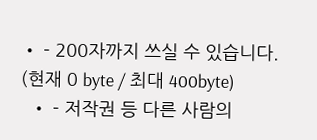• - 200자까지 쓰실 수 있습니다. (현재 0 byte / 최대 400byte)
  • - 저작권 등 다른 사람의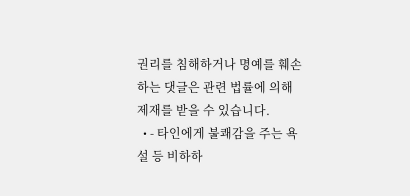권리를 침해하거나 명예를 훼손하는 댓글은 관련 법률에 의해 제재를 받을 수 있습니다.
  • - 타인에게 불쾌감을 주는 욕설 등 비하하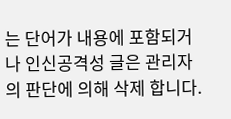는 단어가 내용에 포함되거나 인신공격성 글은 관리자의 판단에 의해 삭제 합니다.